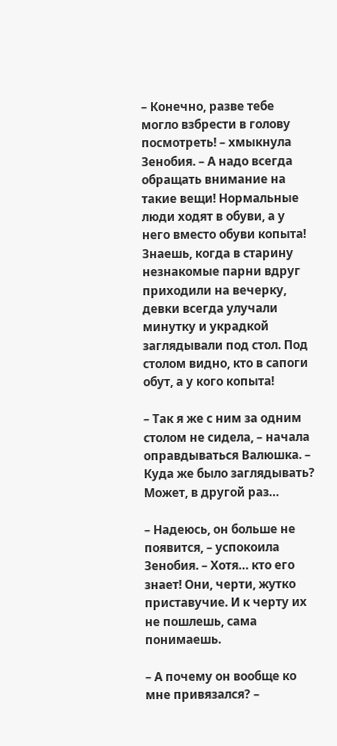– Конечно, разве тебе могло взбрести в голову посмотреть! – хмыкнула Зенобия. – А надо всегда обращать внимание на такие вещи! Нормальные люди ходят в обуви, а у него вместо обуви копыта! Знаешь, когда в старину незнакомые парни вдруг приходили на вечерку, девки всегда улучали минутку и украдкой заглядывали под стол. Под столом видно, кто в сапоги обут, а у кого копыта!

– Так я же с ним за одним столом не сидела, – начала оправдываться Валюшка. – Куда же было заглядывать? Может, в другой раз…

– Надеюсь, он больше не появится, – успокоила Зенобия. – Хотя… кто его знает! Они, черти, жутко приставучие. И к черту их не пошлешь, сама понимаешь.

– А почему он вообще ко мне привязался? –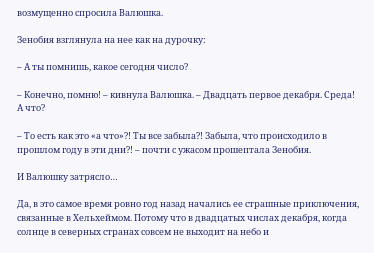возмущенно спросила Валюшка.

Зенобия взглянула на нее как на дурочку:

– А ты помнишь, какое сегодня число?

– Конечно, помню! – кивнула Валюшка. – Двадцать первое декабря. Среда! А что?

– То есть как это «а что»?! Ты все забыла?! Забыла, что происходило в прошлом году в эти дни?! – почти с ужасом прошептала Зенобия.

И Валюшку затрясло…

Да, в это самое время ровно год назад начались ее страшные приключения, связанные в Хельхеймом. Потому что в двадцатых числах декабря, когда солнце в северных странах совсем не выходит на небо и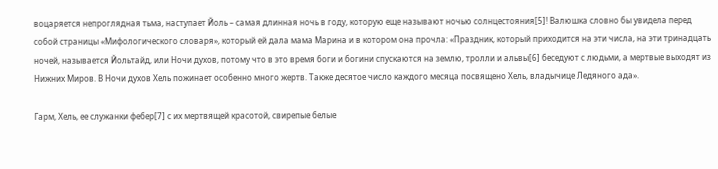воцаряется непроглядная тьма, наступает Йоль – самая длинная ночь в году, которую еще называют ночью солнцестояния[5]! Валюшка словно бы увидела перед собой страницы «Мифологического словаря», который ей дала мама Марина и в котором она прочла: «Праздник, который приходится на эти числа, на эти тринадцать ночей, называется Йольтайд, или Ночи духов, потому что в это время боги и богини спускаются на землю, тролли и альвы[6] беседуют с людьми, а мертвые выходят из Нижних Миров. В Ночи духов Хель пожинает особенно много жертв. Также десятое число каждого месяца посвящено Хель, владычице Ледяного ада».

Гарм, Хель, ее служанки фебер[7] с их мертвящей красотой, свирепые белые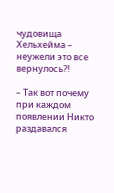чудовища Хельхейма – неужели это все вернулось?!

– Так вот почему при каждом появлении Никто раздавался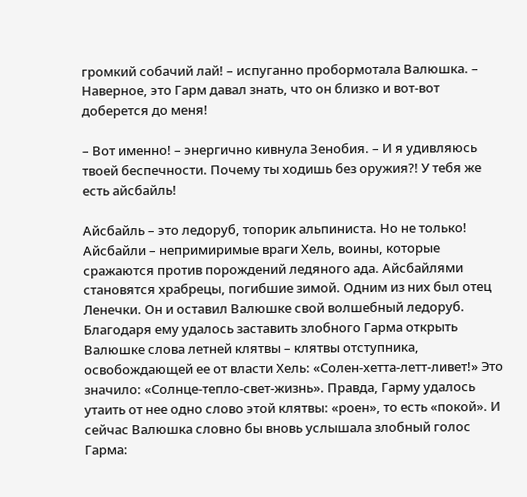громкий собачий лай! – испуганно пробормотала Валюшка. – Наверное, это Гарм давал знать, что он близко и вот-вот доберется до меня!

– Вот именно! – энергично кивнула Зенобия. – И я удивляюсь твоей беспечности. Почему ты ходишь без оружия?! У тебя же есть айсбайль!

Айсбайль – это ледоруб, топорик альпиниста. Но не только! Айсбайли – непримиримые враги Хель, воины, которые сражаются против порождений ледяного ада. Айсбайлями становятся храбрецы, погибшие зимой. Одним из них был отец Ленечки. Он и оставил Валюшке свой волшебный ледоруб. Благодаря ему удалось заставить злобного Гарма открыть Валюшке слова летней клятвы – клятвы отступника, освобождающей ее от власти Хель: «Солен-хетта-летт-ливет!» Это значило: «Солнце-тепло-свет-жизнь». Правда, Гарму удалось утаить от нее одно слово этой клятвы: «роен», то есть «покой». И сейчас Валюшка словно бы вновь услышала злобный голос Гарма: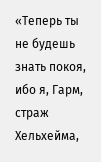«Теперь ты не будешь знать покоя, ибо я, Гарм, страж Хельхейма,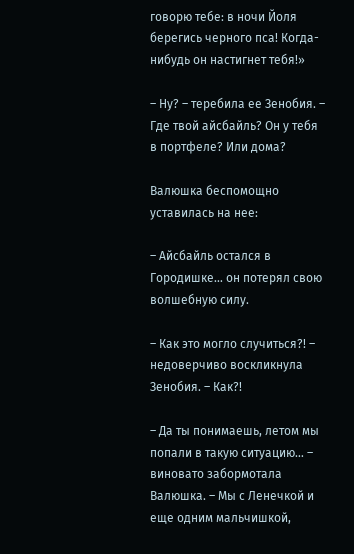говорю тебе: в ночи Йоля берегись черного пса! Когда-нибудь он настигнет тебя!»

– Ну? – теребила ее Зенобия. – Где твой айсбайль? Он у тебя в портфеле? Или дома?

Валюшка беспомощно уставилась на нее:

– Айсбайль остался в Городишке… он потерял свою волшебную силу.

– Как это могло случиться?! – недоверчиво воскликнула Зенобия. – Как?!

– Да ты понимаешь, летом мы попали в такую ситуацию… – виновато забормотала Валюшка. – Мы с Ленечкой и еще одним мальчишкой,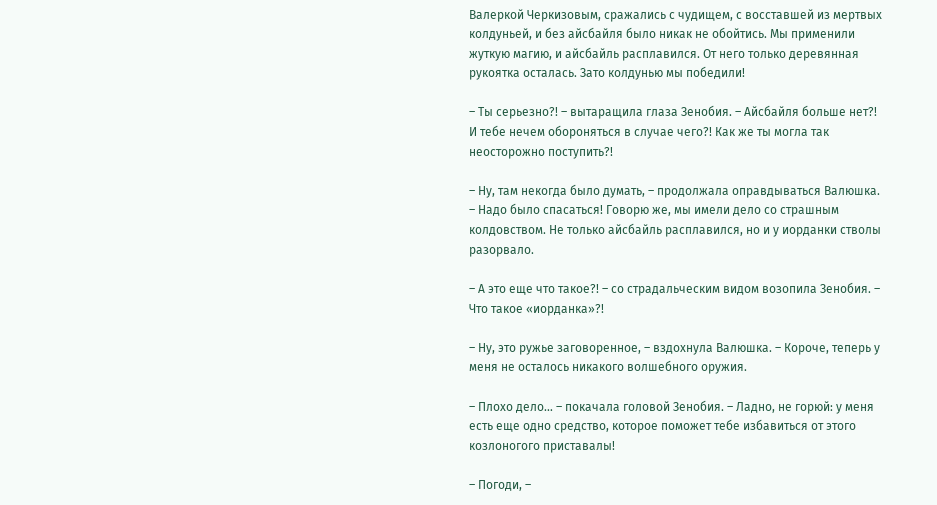Валеркой Черкизовым, сражались с чудищем, с восставшей из мертвых колдуньей, и без айсбайля было никак не обойтись. Мы применили жуткую магию, и айсбайль расплавился. От него только деревянная рукоятка осталась. Зато колдунью мы победили!

– Ты серьезно?! – вытаращила глаза Зенобия. – Айсбайля больше нет?! И тебе нечем обороняться в случае чего?! Как же ты могла так неосторожно поступить?!

– Ну, там некогда было думать, – продолжала оправдываться Валюшка. – Надо было спасаться! Говорю же, мы имели дело со страшным колдовством. Не только айсбайль расплавился, но и у иорданки стволы разорвало.

– А это еще что такое?! – со страдальческим видом возопила Зенобия. – Что такое «иорданка»?!

– Ну, это ружье заговоренное, – вздохнула Валюшка. – Короче, теперь у меня не осталось никакого волшебного оружия.

– Плохо дело… – покачала головой Зенобия. – Ладно, не горюй: у меня есть еще одно средство, которое поможет тебе избавиться от этого козлоногого приставалы!

– Погоди, –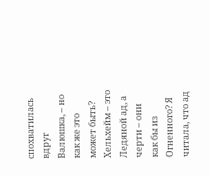спохватилась вдруг Валюшка, – но как же это может быть? Хельхейм – это Ледяной ад, а черти – они как бы из Огненного? Я читала, что ад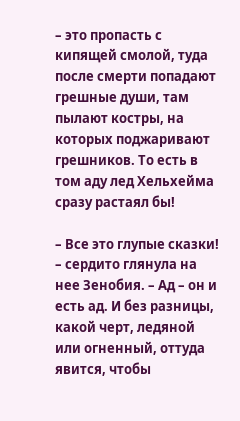– это пропасть с кипящей смолой, туда после смерти попадают грешные души, там пылают костры, на которых поджаривают грешников. То есть в том аду лед Хельхейма сразу растаял бы!

– Все это глупые сказки! – сердито глянула на нее Зенобия. – Ад – он и есть ад. И без разницы, какой черт, ледяной или огненный, оттуда явится, чтобы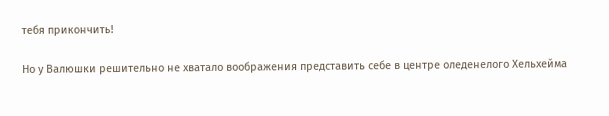тебя прикончить!

Но у Валюшки решительно не хватало воображения представить себе в центре оледенелого Хельхейма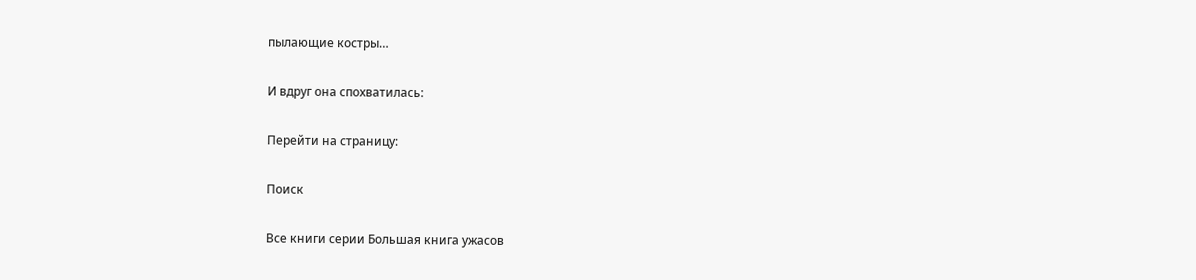пылающие костры…

И вдруг она спохватилась:

Перейти на страницу:

Поиск

Все книги серии Большая книга ужасов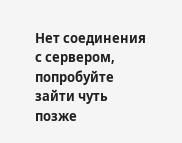Нет соединения с сервером, попробуйте зайти чуть позже